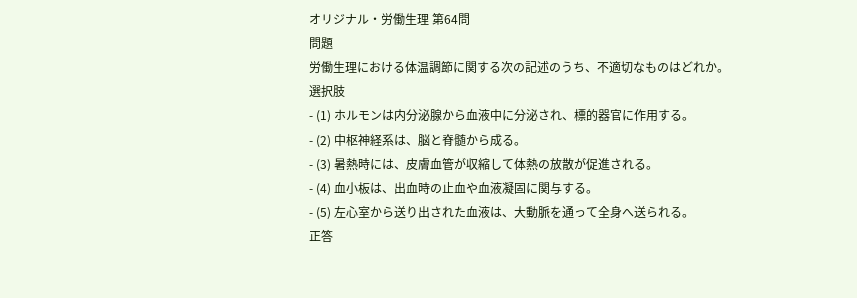オリジナル・労働生理 第64問
問題
労働生理における体温調節に関する次の記述のうち、不適切なものはどれか。
選択肢
- (1) ホルモンは内分泌腺から血液中に分泌され、標的器官に作用する。
- (2) 中枢神経系は、脳と脊髄から成る。
- (3) 暑熱時には、皮膚血管が収縮して体熱の放散が促進される。
- (4) 血小板は、出血時の止血や血液凝固に関与する。
- (5) 左心室から送り出された血液は、大動脈を通って全身へ送られる。
正答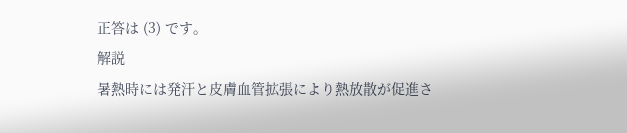正答は (3) です。
解説
暑熱時には発汗と皮膚血管拡張により熱放散が促進さ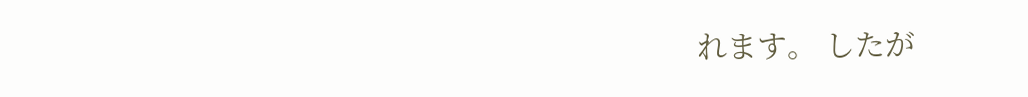れます。 したが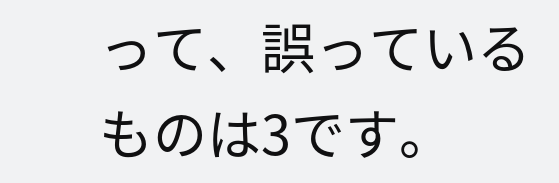って、誤っているものは3です。